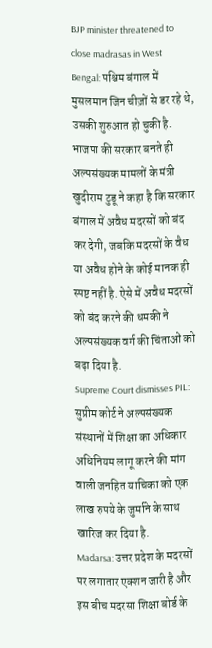BJP minister threatened to close madrasas in West Bengal: पश्चिम बंगाल में मुसलमान जिन चीज़ों से डर रहे थे, उसकी शुरुआत हो चुकी है. भाजपा की सरकार बनते ही अल्पसंख्यक मामलों के मंत्री खुदीराम टुडू ने कहा है कि सरकार बंगाल में अवैध मदरसों को बंद कर देगी, जबकि मदरसों के वैध या अवैध होने के कोई मानक ही स्पष्ट नहीं है. ऐसे में अवैध मदरसों को बंद करने की धमकी ने अल्पसंख्यक वर्ग की चिंताओं को बढ़ा दिया है.
Supreme Court dismisses PIL: सुप्रीम कोर्ट ने अल्पसंख्यक संस्थानों में शिक्षा का अधिकार अधिनियम लागू करने की मांग वाली जनहित याचिका को एक लाख रुपये के जुर्माने के साथ खारिज कर दिया है.
Madarsa: उत्तर प्रदेश के मदरसों पर लगातार एक्शन जारी है और इस बीच मदरसा शिक्षा बोर्ड के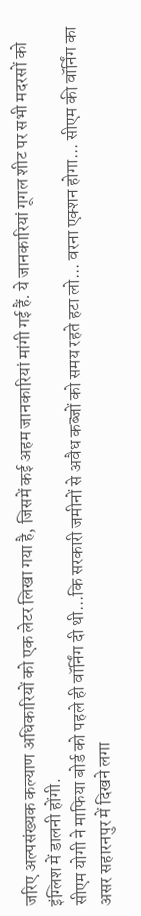जरिए अल्पसंख्यक कल्याण अधिकारियों को एक लेटर लिखा गया है, जिसमें कई अहम जानकारियां मांगी गई हैं. ये जानकारियां गूगल शीट पर सभी मदरसों को इंग्लिश में डालनी होंगी.
सीएम योगी ने माफिया बोर्ड को पहले ही वॉर्निंग दी थी...कि सरकारी जमीनों से अवैध कब्जों को समय रहते हटा लो... वरना एक्शन होगा... सीएम की वॉर्निंग का असर सहारनपुर में दिखने लगा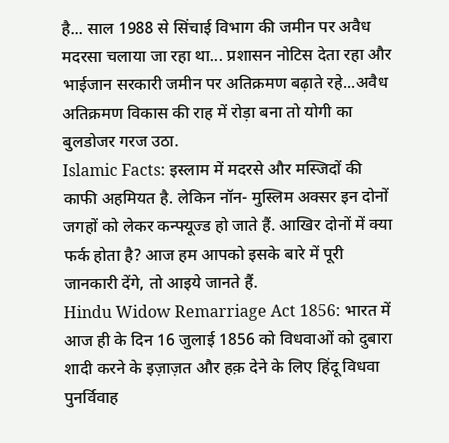है... साल 1988 से सिंचाई विभाग की जमीन पर अवैध मदरसा चलाया जा रहा था... प्रशासन नोटिस देता रहा और भाईजान सरकारी जमीन पर अतिक्रमण बढ़ाते रहे...अवैध अतिक्रमण विकास की राह में रोड़ा बना तो योगी का बुलडोजर गरज उठा.
Islamic Facts: इस्लाम में मदरसे और मस्जिदों की काफी अहमियत है. लेकिन नॉन- मुस्लिम अक्सर इन दोनों जगहों को लेकर कन्फ्यूज्ड हो जाते हैं. आखिर दोनों में क्या फर्क होता है? आज हम आपको इसके बारे में पूरी जानकारी देंगे, तो आइये जानते हैं.
Hindu Widow Remarriage Act 1856: भारत में आज ही के दिन 16 जुलाई 1856 को विधवाओं को दुबारा शादी करने के इज़ाज़त और हक़ देने के लिए हिंदू विधवा पुनर्विवाह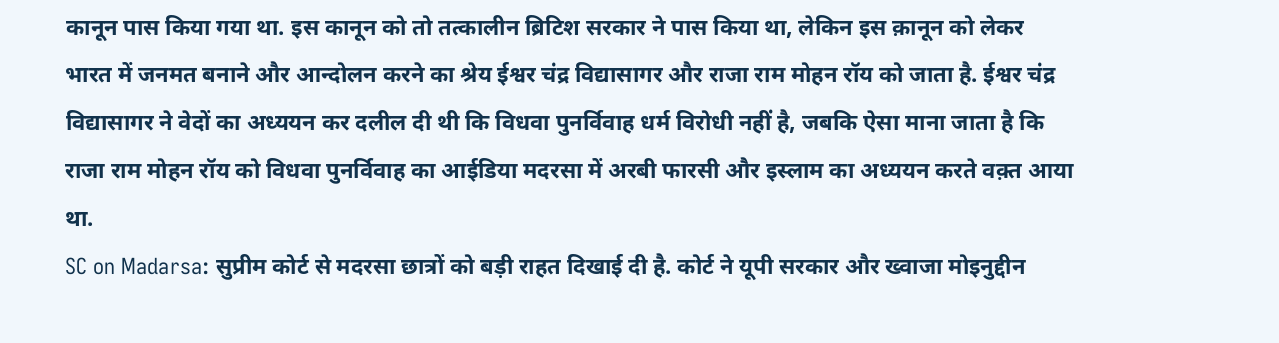कानून पास किया गया था. इस कानून को तो तत्कालीन ब्रिटिश सरकार ने पास किया था, लेकिन इस क़ानून को लेकर भारत में जनमत बनाने और आन्दोलन करने का श्रेय ईश्वर चंद्र विद्यासागर और राजा राम मोहन रॉय को जाता है. ईश्वर चंद्र विद्यासागर ने वेदों का अध्ययन कर दलील दी थी कि विधवा पुनर्विवाह धर्म विरोधी नहीं है, जबकि ऐसा माना जाता है कि राजा राम मोहन रॉय को विधवा पुनर्विवाह का आईडिया मदरसा में अरबी फारसी और इस्लाम का अध्ययन करते वक़्त आया था.
SC on Madarsa: सुप्रीम कोर्ट से मदरसा छात्रों को बड़ी राहत दिखाई दी है. कोर्ट ने यूपी सरकार और ख्वाजा मोइनुद्दीन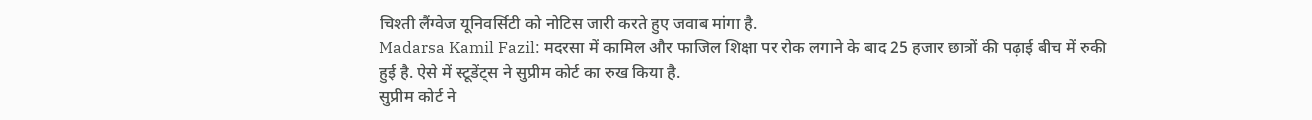चिश्ती लैंग्वेज यूनिवर्सिटी को नोटिस जारी करते हुए जवाब मांगा है.
Madarsa Kamil Fazil: मदरसा में कामिल और फाजिल शिक्षा पर रोक लगाने के बाद 25 हजार छात्रों की पढ़ाई बीच में रुकी हुई है. ऐसे में स्टूडेंट्स ने सुप्रीम कोर्ट का रुख किया है.
सुप्रीम कोर्ट ने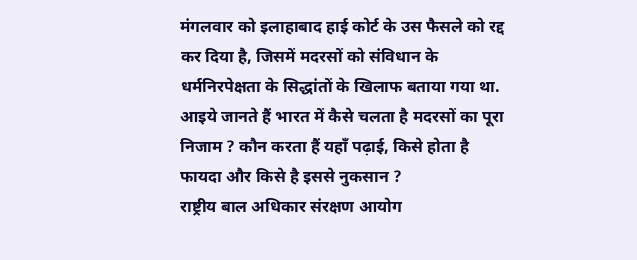मंगलवार को इलाहाबाद हाई कोर्ट के उस फैसले को रद्द कर दिया है, जिसमें मदरसों को संविधान के धर्मनिरपेक्षता के सिद्धांतों के खिलाफ बताया गया था. आइये जानते हैं भारत में कैसे चलता है मदरसों का पूरा निजाम ? कौन करता हैं यहाँ पढ़ाई, किसे होता है फायदा और किसे है इससे नुकसान ?
राष्ट्रीय बाल अधिकार संरक्षण आयोग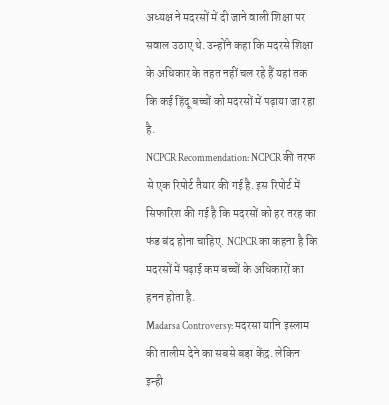अध्यक्ष ने मदरसों में दी जाने वाली शिक्षा पर सवाल उठाए थे. उन्होंने कहा कि मदरसे शिक्षा के अधिकार के तहत नहीं चल रहे हैं यहां तक कि कई हिंदू बच्चों को मदरसों में पढ़ाया जा रहा है.
NCPCR Recommendation: NCPCR की तरफ से एक रिपोर्ट तैयार की गई है. इस रिपोर्ट में सिफारिश की गई है कि मदरसों को हर तरह का फंड बंद होना चाहिए. NCPCR का कहना है कि मदरसों में पढ़ाई कम बच्चों के अधिकारों का हनन होता है.
Madarsa Controversy: मदरसा यानि इस्लाम की तालीम देने का सबसे बड़ा केंद्र. लेकिन इन्ही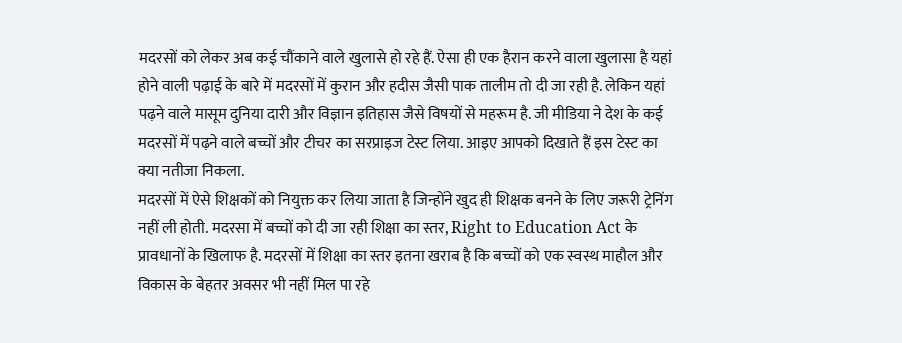मदरसों को लेकर अब कई चौंकाने वाले खुलासे हो रहे हैं. ऐसा ही एक हैरान करने वाला खुलासा है यहां होने वाली पढ़ाई के बारे में मदरसों में कुरान और हदीस जैसी पाक तालीम तो दी जा रही है. लेकिन यहां पढ़ने वाले मासूम दुनिया दारी और विज्ञान इतिहास जैसे विषयों से महरूम है. जी मीडिया ने देश के कई मदरसों में पढ़ने वाले बच्चों और टीचर का सरप्राइज टेस्ट लिया. आइए आपको दिखाते हैं इस टेस्ट का क्या नतीजा निकला.
मदरसों में ऐसे शिक्षकों को नियुक्त कर लिया जाता है जिन्होंने खुद ही शिक्षक बनने के लिए जरूरी ट्रेनिंग नहीं ली होती. मदरसा में बच्चों को दी जा रही शिक्षा का स्तर, Right to Education Act के प्रावधानों के खिलाफ है. मदरसों में शिक्षा का स्तर इतना खराब है कि बच्चों को एक स्वस्थ माहौल और विकास के बेहतर अवसर भी नहीं मिल पा रहे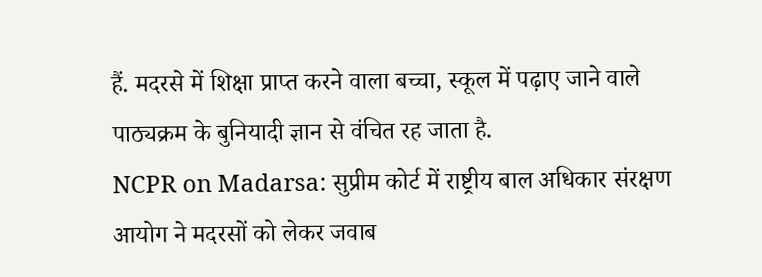हैं. मदरसे में शिक्षा प्राप्त करने वाला बच्चा, स्कूल में पढ़ाए जाने वाले पाठ्यक्रम के बुनियादी ज्ञान से वंचित रह जाता है.
NCPR on Madarsa: सुप्रीम कोर्ट में राष्ट्रीय बाल अधिकार संरक्षण आयोग ने मदरसों को लेकर जवाब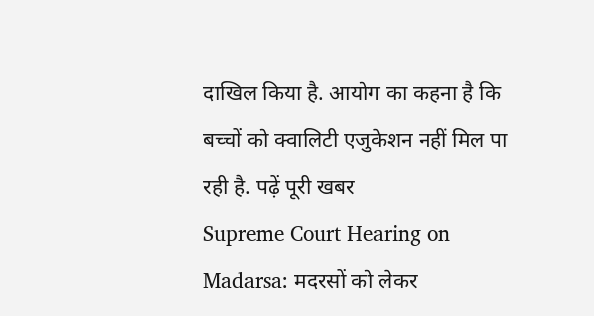दाखिल किया है. आयोग का कहना है कि बच्चों को क्वालिटी एजुकेशन नहीं मिल पा रही है. पढ़ें पूरी खबर
Supreme Court Hearing on Madarsa: मदरसों को लेकर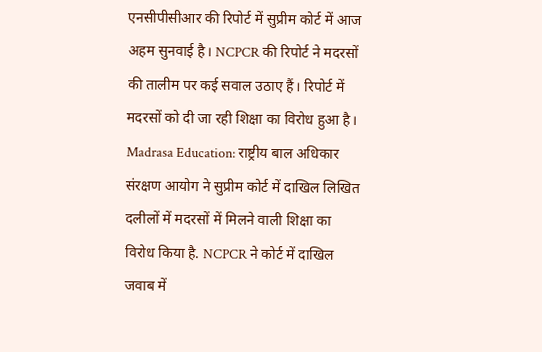एनसीपीसीआर की रिपोर्ट में सुप्रीम कोर्ट में आज अहम सुनवाई है। NCPCR की रिपोर्ट ने मदरसों की तालीम पर कई सवाल उठाए हैं। रिपोर्ट में मदरसों को दी जा रही शिक्षा का विरोध हुआ है।
Madrasa Education: राष्ट्रीय बाल अधिकार संरक्षण आयोग ने सुप्रीम कोर्ट में दाखिल लिखित दलीलों में मदरसों में मिलने वाली शिक्षा का विरोध किया है. NCPCR ने कोर्ट में दाखिल जवाब में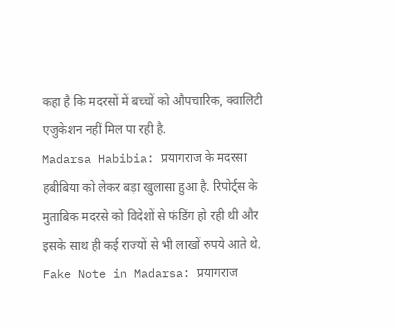कहा है कि मदरसों में बच्चों को औपचारिक, क्वालिटी एजुकेशन नहीं मिल पा रही है.
Madarsa Habibia: प्रयागराज के मदरसा हबीबिया को लेकर बड़ा खुलासा हुआ है. रिपोर्ट्स के मुताबिक मदरसे को विदेशों से फंडिंग हो रही थी और इसके साथ ही कई राज्यों से भी लाखों रुपये आते थे.
Fake Note in Madarsa: प्रयागराज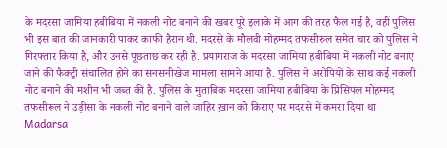के मदरसा जामिया हबीबिया में नकली नोट बनाने की खबर पूरे इलाके में आग की तरह फैल गई है, वहीं पुलिस भी इस बात की जानकारी पाकर काफी हैरान थी. मदरसे के मौलवी मोहम्मद तफसीरुल समेत चार को पुलिस ने गिरफ्तार किया है, और उनसे पूछताछ कर रही है. प्रयागराज के मदरसा जामिया हबीबिया में नकली नोट बनाए जाने की फैक्ट्री संचालित होने का सनसनीखेज मामला सामने आया है. पुलिस ने अरोपियों के साथ कई नकली नोट बनाने की मशीन भी जब्त की है. पुलिस के मुताबिक मदरसा जामिया हबीबिया के प्रिंसिपल मोहम्मद तफसीरूल ने उड़ीसा के नकली नोट बनाने वाले जाहिर ख़ान को किराए पर मदरसे में कमरा दिया था
Madarsa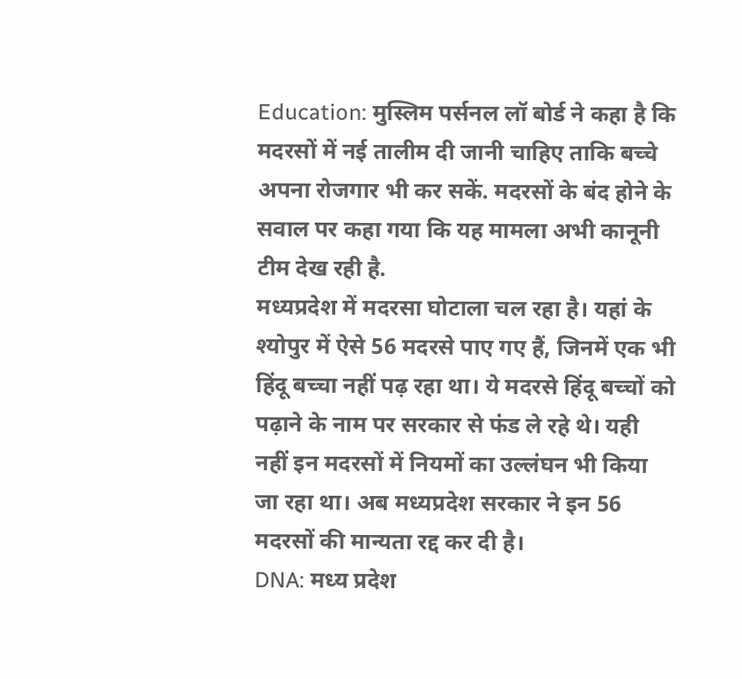Education: मुस्लिम पर्सनल लॉ बोर्ड ने कहा है कि मदरसों में नई तालीम दी जानी चाहिए ताकि बच्चे अपना रोजगार भी कर सकें. मदरसों के बंद होने के सवाल पर कहा गया कि यह मामला अभी कानूनी टीम देख रही है.
मध्यप्रदेश में मदरसा घोटाला चल रहा है। यहां के श्योपुर में ऐसे 56 मदरसे पाए गए हैं, जिनमें एक भी हिंदू बच्चा नहीं पढ़ रहा था। ये मदरसे हिंदू बच्चों को पढ़ाने के नाम पर सरकार से फंड ले रहे थे। यही नहीं इन मदरसों में नियमों का उल्लंघन भी किया जा रहा था। अब मध्यप्रदेश सरकार ने इन 56 मदरसों की मान्यता रद्द कर दी है।
DNA: मध्य प्रदेश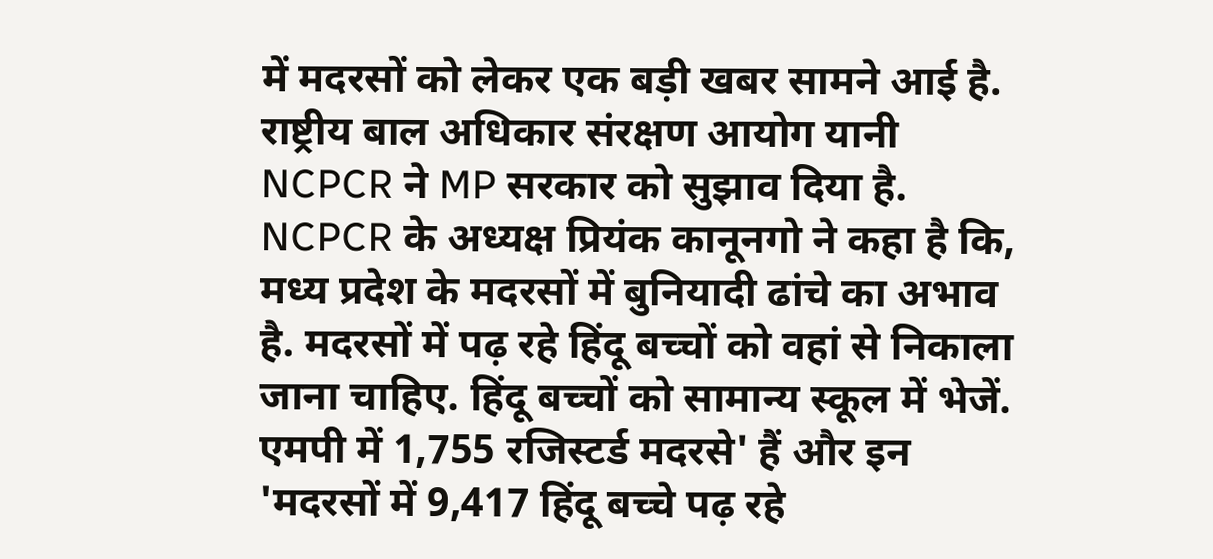में मदरसों को लेकर एक बड़ी खबर सामने आई है. राष्ट्रीय बाल अधिकार संरक्षण आयोग यानी NCPCR ने MP सरकार को सुझाव दिया है. NCPCR के अध्यक्ष प्रियंक कानूनगो ने कहा है कि, मध्य प्रदेश के मदरसों में बुनियादी ढांचे का अभाव है. मदरसों में पढ़ रहे हिंदू बच्चों को वहां से निकाला जाना चाहिए. हिंदू बच्चों को सामान्य स्कूल में भेजें. एमपी में 1,755 रजिस्टर्ड मदरसे' हैं और इन 'मदरसों में 9,417 हिंदू बच्चे पढ़ रहे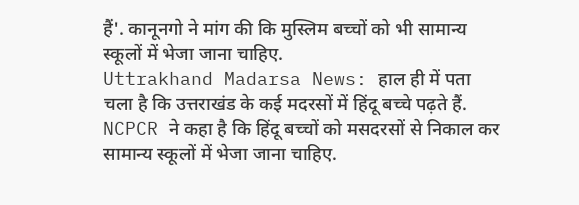हैं'. कानूनगो ने मांग की कि मुस्लिम बच्चों को भी सामान्य स्कूलों में भेजा जाना चाहिए.
Uttrakhand Madarsa News: हाल ही में पता चला है कि उत्तराखंड के कई मदरसों में हिंदू बच्चे पढ़ते हैं. NCPCR ने कहा है कि हिंदू बच्चों को मसदरसों से निकाल कर सामान्य स्कूलों में भेजा जाना चाहिए.